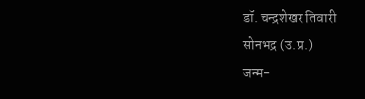डॉ. चन्द्रशेखर तिवारी
सोनभद्र (उ.प्र.)
जन्म-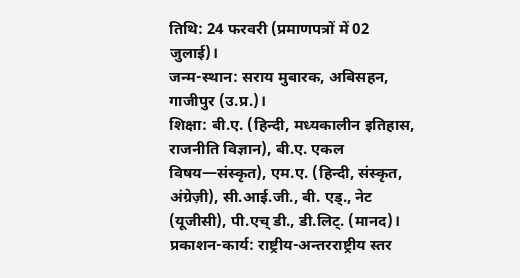तिथि: 24 फरवरी (प्रमाणपत्रों में 02 जुलाई)।
जन्म-स्थान: सराय मुबारक, अबिसहन, गाजीपुर (उ.प्र.)।
शिक्षा: बी.ए. (हिन्दी, मध्यकालीन इतिहास, राजनीति विज्ञान), बी.ए. एकल विषय—संस्कृत), एम.ए. (हिन्दी, संस्कृत, अंग्रेज़ी), सी.आई.जी., बी. एड्., नेट (यूजीसी), पी.एच् डी., डी.लिट्. (मानद)।
प्रकाशन-कार्य: राष्ट्रीय-अन्तरराष्ट्रीय स्तर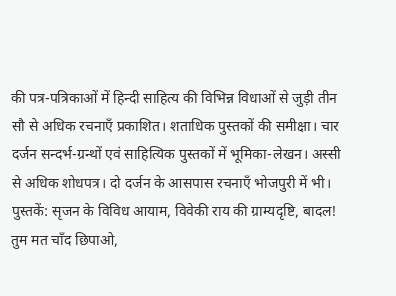की पत्र-पत्रिकाओं में हिन्दी साहित्य की विभिन्न विधाओं से जुड़ी तीन सौ से अधिक रचनाएँ प्रकाशित। शताधिक पुस्तकों की समीक्षा। चार दर्जन सन्दर्भ-ग्रन्थों एवं साहित्यिक पुस्तकों में भूमिका-लेखन। अस्सी से अधिक शोधपत्र। दो दर्जन के आसपास रचनाएँ भोजपुरी में भी।
पुस्तकें: सृजन के विविध आयाम, विवेकी राय की ग्राम्यदृष्टि, बादल! तुम मत चाँद छिपाओ,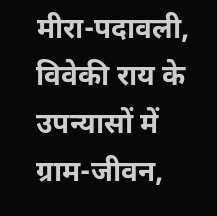मीरा-पदावली, विवेकी राय के उपन्यासों में ग्राम-जीवन,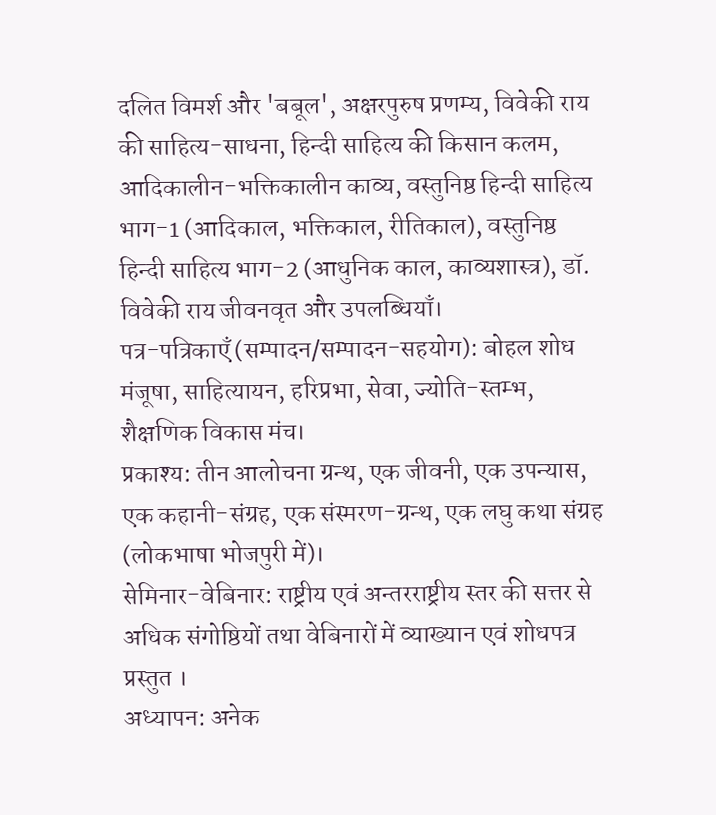दलित विमर्श और 'बबूल', अक्षरपुरुष प्रणम्य, विवेकी राय की साहित्य-साधना, हिन्दी साहित्य की किसान कलम, आदिकालीन-भक्तिकालीन काव्य, वस्तुनिष्ठ हिन्दी साहित्य भाग-1 (आदिकाल, भक्तिकाल, रीतिकाल), वस्तुनिष्ठ हिन्दी साहित्य भाग-2 (आधुनिक काल, काव्यशास्त्र), डॉ. विवेकी राय जीवनवृत और उपलब्धियाँ।
पत्र-पत्रिकाएँ (सम्पादन/सम्पादन-सहयोग): बोहल शोध मंजूषा, साहित्यायन, हरिप्रभा, सेवा, ज्योति-स्तम्भ, शैक्षणिक विकास मंच।
प्रकाश्य: तीन आलोचना ग्रन्थ, एक जीवनी, एक उपन्यास, एक कहानी-संग्रह, एक संस्मरण-ग्रन्थ, एक लघु कथा संग्रह (लोकभाषा भोजपुरी में)।
सेमिनार-वेबिनार: राष्ट्रीय एवं अन्तरराष्ट्रीय स्तर की सत्तर से अधिक संगोष्ठियों तथा वेबिनारों में व्याख्यान एवं शोधपत्र प्रस्तुत ।
अध्यापन: अनेक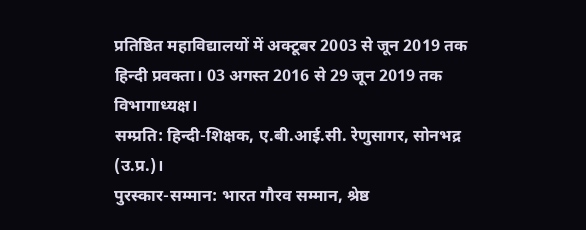प्रतिष्ठित महाविद्यालयों में अक्टूबर 2003 से जून 2019 तक हिन्दी प्रवक्ता। 03 अगस्त 2016 से 29 जून 2019 तक विभागाध्यक्ष।
सम्प्रति: हिन्दी-शिक्षक, ए.बी.आई.सी. रेणुसागर, सोनभद्र (उ.प्र.)।
पुरस्कार-सम्मान: भारत गौरव सम्मान, श्रेष्ठ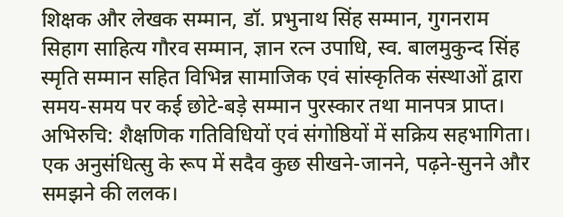शिक्षक और लेखक सम्मान, डॉ. प्रभुनाथ सिंह सम्मान, गुगनराम सिहाग साहित्य गौरव सम्मान, ज्ञान रत्न उपाधि, स्व. बालमुकुन्द सिंह स्मृति सम्मान सहित विभिन्न सामाजिक एवं सांस्कृतिक संस्थाओं द्वारा समय-समय पर कई छोटे-बड़े सम्मान पुरस्कार तथा मानपत्र प्राप्त।
अभिरुचि: शैक्षणिक गतिविधियों एवं संगोष्ठियों में सक्रिय सहभागिता। एक अनुसंधित्सु के रूप में सदैव कुछ सीखने-जानने, पढ़ने-सुनने और समझने की ललक।